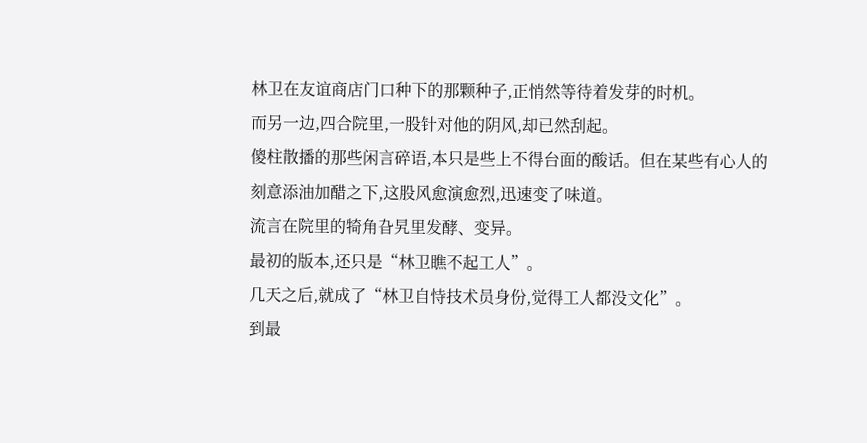林卫在友谊商店门口种下的那颗种子,正悄然等待着发芽的时机。
而另一边,四合院里,一股针对他的阴风,却已然刮起。
傻柱散播的那些闲言碎语,本只是些上不得台面的酸话。但在某些有心人的刻意添油加醋之下,这股风愈演愈烈,迅速变了味道。
流言在院里的犄角旮旯里发酵、变异。
最初的版本,还只是“林卫瞧不起工人”。
几天之后,就成了“林卫自恃技术员身份,觉得工人都没文化”。
到最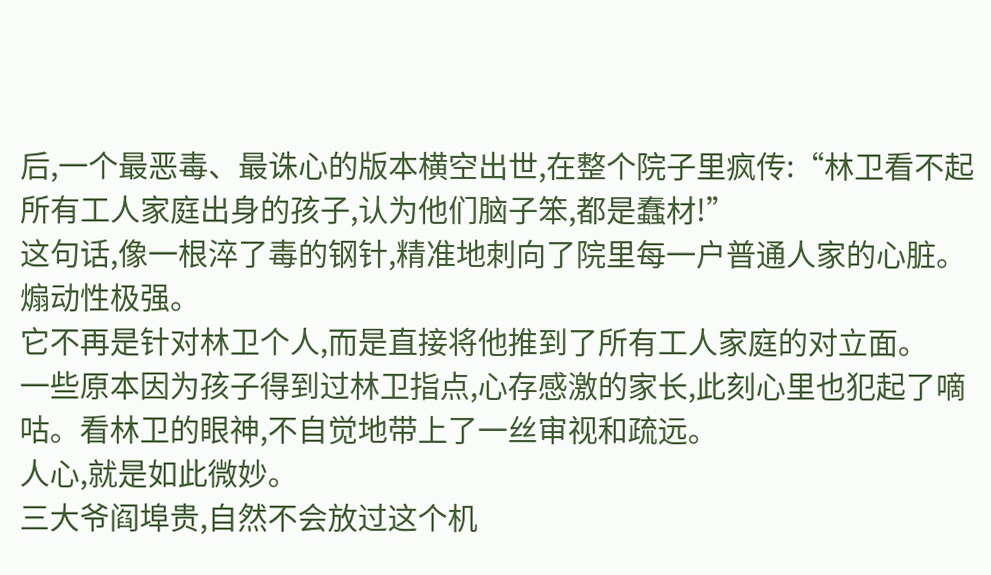后,一个最恶毒、最诛心的版本横空出世,在整个院子里疯传:“林卫看不起所有工人家庭出身的孩子,认为他们脑子笨,都是蠢材!”
这句话,像一根淬了毒的钢针,精准地刺向了院里每一户普通人家的心脏。
煽动性极强。
它不再是针对林卫个人,而是直接将他推到了所有工人家庭的对立面。
一些原本因为孩子得到过林卫指点,心存感激的家长,此刻心里也犯起了嘀咕。看林卫的眼神,不自觉地带上了一丝审视和疏远。
人心,就是如此微妙。
三大爷阎埠贵,自然不会放过这个机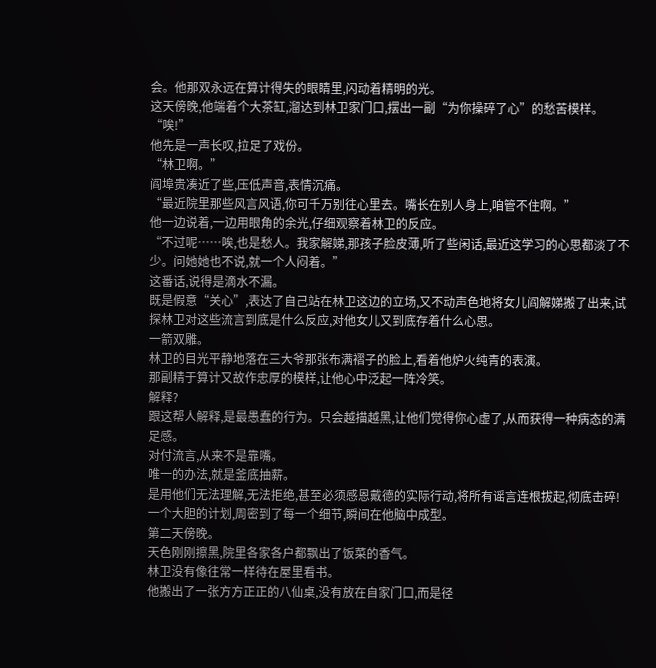会。他那双永远在算计得失的眼睛里,闪动着精明的光。
这天傍晚,他端着个大茶缸,溜达到林卫家门口,摆出一副“为你操碎了心”的愁苦模样。
“唉!”
他先是一声长叹,拉足了戏份。
“林卫啊。”
阎埠贵凑近了些,压低声音,表情沉痛。
“最近院里那些风言风语,你可千万别往心里去。嘴长在别人身上,咱管不住啊。”
他一边说着,一边用眼角的余光,仔细观察着林卫的反应。
“不过呢……唉,也是愁人。我家解娣,那孩子脸皮薄,听了些闲话,最近这学习的心思都淡了不少。问她她也不说,就一个人闷着。”
这番话,说得是滴水不漏。
既是假意“关心”,表达了自己站在林卫这边的立场,又不动声色地将女儿阎解娣搬了出来,试探林卫对这些流言到底是什么反应,对他女儿又到底存着什么心思。
一箭双雕。
林卫的目光平静地落在三大爷那张布满褶子的脸上,看着他炉火纯青的表演。
那副精于算计又故作忠厚的模样,让他心中泛起一阵冷笑。
解释?
跟这帮人解释,是最愚蠢的行为。只会越描越黑,让他们觉得你心虚了,从而获得一种病态的满足感。
对付流言,从来不是靠嘴。
唯一的办法,就是釜底抽薪。
是用他们无法理解,无法拒绝,甚至必须感恩戴德的实际行动,将所有谣言连根拔起,彻底击碎!
一个大胆的计划,周密到了每一个细节,瞬间在他脑中成型。
第二天傍晚。
天色刚刚擦黑,院里各家各户都飘出了饭菜的香气。
林卫没有像往常一样待在屋里看书。
他搬出了一张方方正正的八仙桌,没有放在自家门口,而是径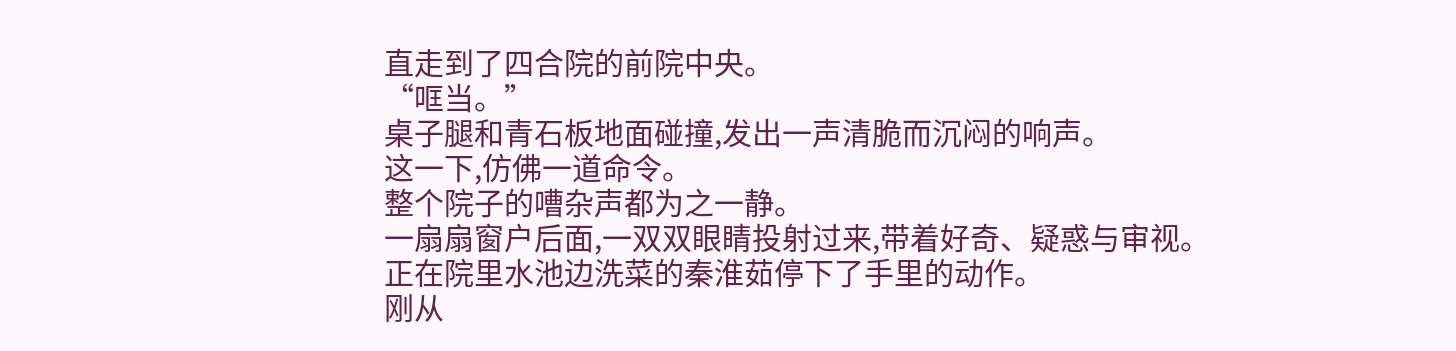直走到了四合院的前院中央。
“哐当。”
桌子腿和青石板地面碰撞,发出一声清脆而沉闷的响声。
这一下,仿佛一道命令。
整个院子的嘈杂声都为之一静。
一扇扇窗户后面,一双双眼睛投射过来,带着好奇、疑惑与审视。
正在院里水池边洗菜的秦淮茹停下了手里的动作。
刚从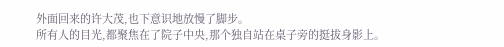外面回来的许大茂,也下意识地放慢了脚步。
所有人的目光,都聚焦在了院子中央,那个独自站在桌子旁的挺拔身影上。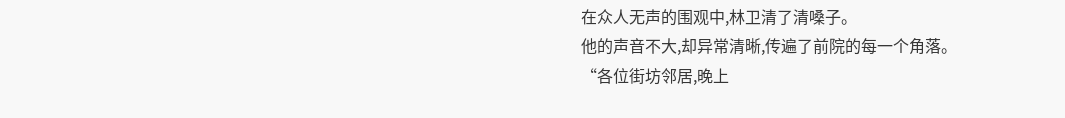在众人无声的围观中,林卫清了清嗓子。
他的声音不大,却异常清晰,传遍了前院的每一个角落。
“各位街坊邻居,晚上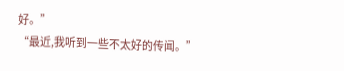好。”
“最近,我听到一些不太好的传闻。”